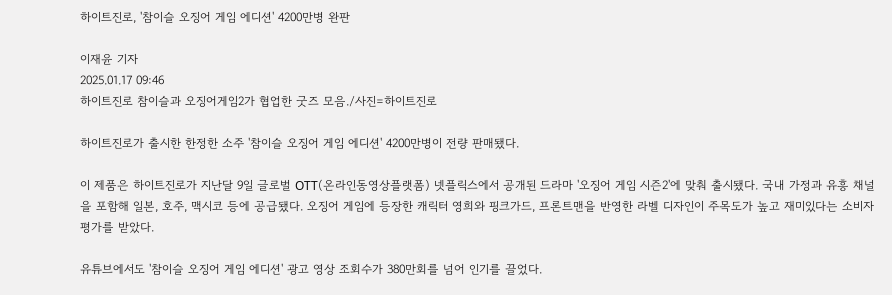하이트진로, '참이슬 오징어 게임 에디션' 4200만병 완판

이재윤 기자
2025.01.17 09:46
하이트진로 참이슬과 오징어게임2가 협업한 굿즈 모음./사진=하이트진로

하이트진로가 출시한 한정한 소주 '참이슬 오징어 게임 에디션' 4200만병이 전량 판매됐다.

이 제품은 하이트진로가 지난달 9일 글로벌 OTT(온라인동영상플랫폼) 넷플릭스에서 공개된 드라마 '오징어 게임 시즌2'에 맞춰 출시됐다. 국내 가정과 유흥 채널을 포함해 일본, 호주, 맥시코 등에 공급됐다. 오징어 게임에 등장한 캐릭터 영희와 핑크가드, 프론트맨을 반영한 라벨 디자인이 주목도가 높고 재미있다는 소비자 평가를 받았다.

유튜브에서도 '참이슬 오징어 게임 에디션' 광고 영상 조회수가 380만회를 넘어 인기를 끌었다.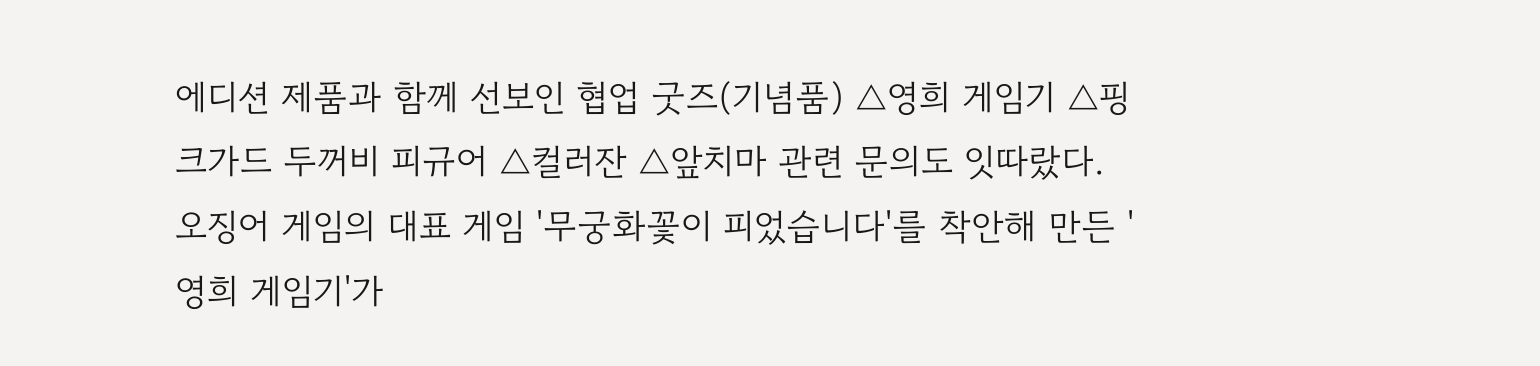에디션 제품과 함께 선보인 협업 굿즈(기념품) △영희 게임기 △핑크가드 두꺼비 피규어 △컬러잔 △앞치마 관련 문의도 잇따랐다. 오징어 게임의 대표 게임 '무궁화꽃이 피었습니다'를 착안해 만든 '영희 게임기'가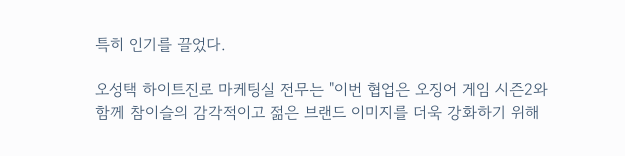특히 인기를 끌었다.

오성택 하이트진로 마케팅실 전무는 "이번 협업은 오징어 게임 시즌2와 함께 참이슬의 감각적이고 젊은 브랜드 이미지를 더욱 강화하기 위해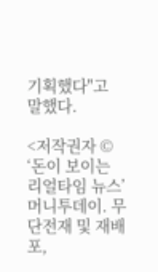기획했다"고 말했다.

<저작권자 © ‘돈이 보이는 리얼타임 뉴스’ 머니투데이. 무단전재 및 재배포,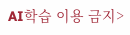AI학습 이용 금지>